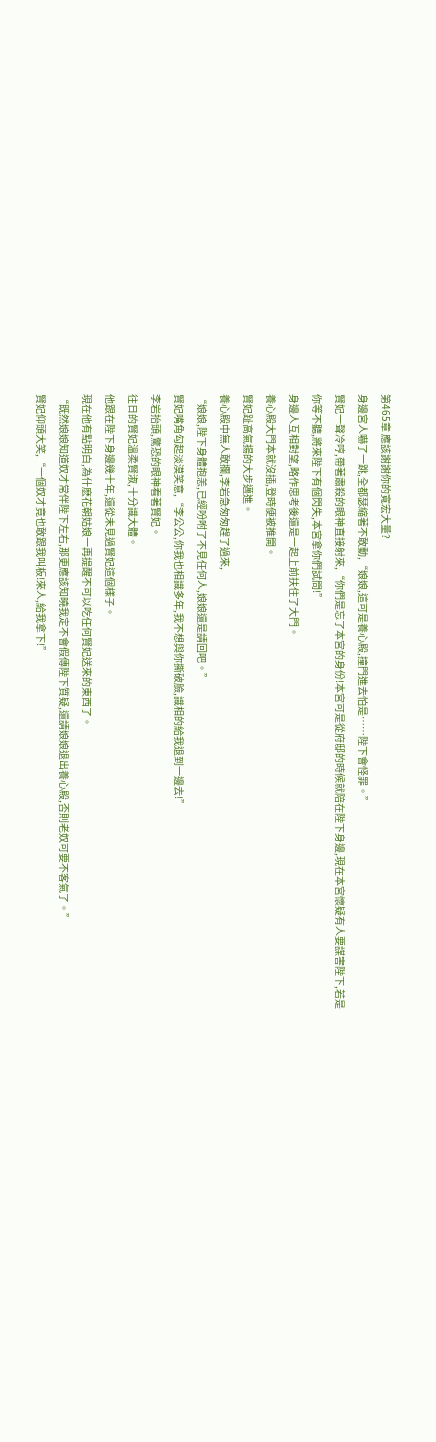第465章 應該謝謝你的寬宏大量?
身邊宮人嚇了一跳,全都瑟縮著不敢動,“娘娘,這可是養心殿,撞門進去怕是……陛下會怪罪。”
賢妃一聲冷哼,帶著肅殺的眼神直接射來,“你們是忘了本宮的身份!本宮可是從府邸的時候就陪在陛下身邊,現在本宮懷疑有人要謀害陛下,若是你等不聽,將來陛下有個閃失,本宮拿你們試問!”
身邊人互相對望,略作思考後還是一起上前扶住了大門。
養心殿大門本就沒插,登時便被推開。
賢妃趾高氣揚的大步邁進。
養心殿中無人敢攔,李岩急匆匆趕了過來,
“娘娘,陛下身體抱恙,已經吩咐了不見任何人,娘娘還是請回吧。”
賢妃嘴角勾起淡漠笑意,“李公公,你我也相識多年,我不想與你撕破臉,識相的給我退到一邊去!”
李岩抬頭,驚恐的眼神看著賢妃。
往日的賢妃溫柔賢淑,十分識大體。
他跟在陛下身邊幾十年,還從未見過賢妃這個樣子。
現在他有點明白,為什麽花朝姑娘一再提醒不可以吃任何賢妃送來的東西了。
“既然娘娘知道奴才常伴陛下左右,那更應該知曉我定不會假傳陛下質疑,還請娘娘退出養心殿,否則老奴可要不客氣了。”
賢妃仰頭大笑,“一個奴才竟也敢跟我叫板!來人,給我拿下!”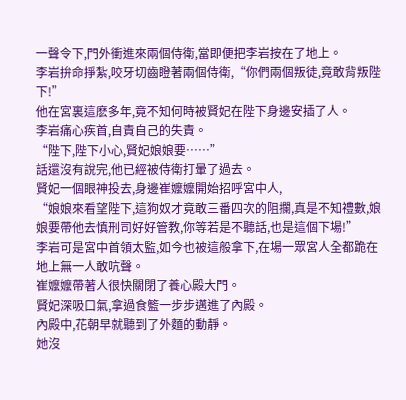一聲令下,門外衝進來兩個侍衛,當即便把李岩按在了地上。
李岩拚命掙紮,咬牙切齒瞪著兩個侍衛,“你們兩個叛徒,竟敢背叛陛下!”
他在宮裏這麽多年,竟不知何時被賢妃在陛下身邊安插了人。
李岩痛心疾首,自責自己的失責。
“陛下,陛下小心,賢妃娘娘要……”
話還沒有說完,他已經被侍衛打暈了過去。
賢妃一個眼神投去,身邊崔嬤嬤開始招呼宮中人,
“娘娘來看望陛下,這狗奴才竟敢三番四次的阻攔,真是不知禮數,娘娘要帶他去慎刑司好好管教,你等若是不聽話,也是這個下場!”
李岩可是宮中首領太監,如今也被這般拿下,在場一眾宮人全都跪在地上無一人敢吭聲。
崔嬤嬤帶著人很快關閉了養心殿大門。
賢妃深吸口氣,拿過食籃一步步邁進了內殿。
內殿中,花朝早就聽到了外麵的動靜。
她沒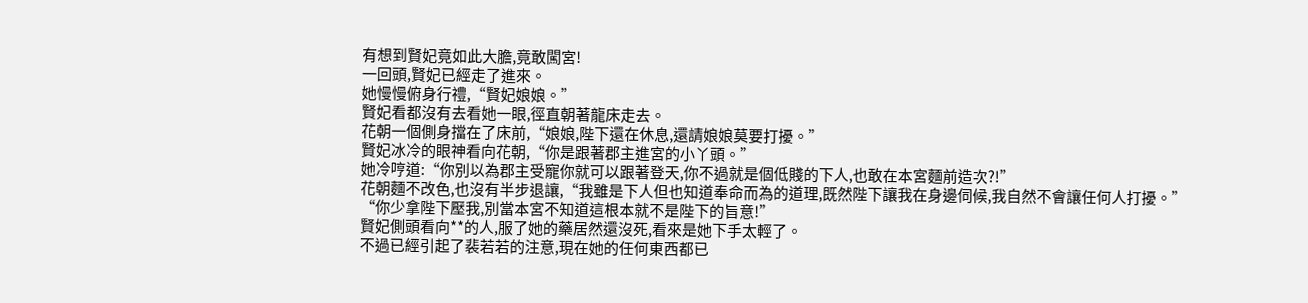有想到賢妃竟如此大膽,竟敢闖宮!
一回頭,賢妃已經走了進來。
她慢慢俯身行禮,“賢妃娘娘。”
賢妃看都沒有去看她一眼,徑直朝著龍床走去。
花朝一個側身擋在了床前,“娘娘,陛下還在休息,還請娘娘莫要打擾。”
賢妃冰冷的眼神看向花朝,“你是跟著郡主進宮的小丫頭。”
她冷哼道:“你別以為郡主受寵你就可以跟著登天,你不過就是個低賤的下人,也敢在本宮麵前造次?!”
花朝麵不改色,也沒有半步退讓,“我雖是下人但也知道奉命而為的道理,既然陛下讓我在身邊伺候,我自然不會讓任何人打擾。”
“你少拿陛下壓我,別當本宮不知道這根本就不是陛下的旨意!”
賢妃側頭看向**的人,服了她的藥居然還沒死,看來是她下手太輕了。
不過已經引起了裴若若的注意,現在她的任何東西都已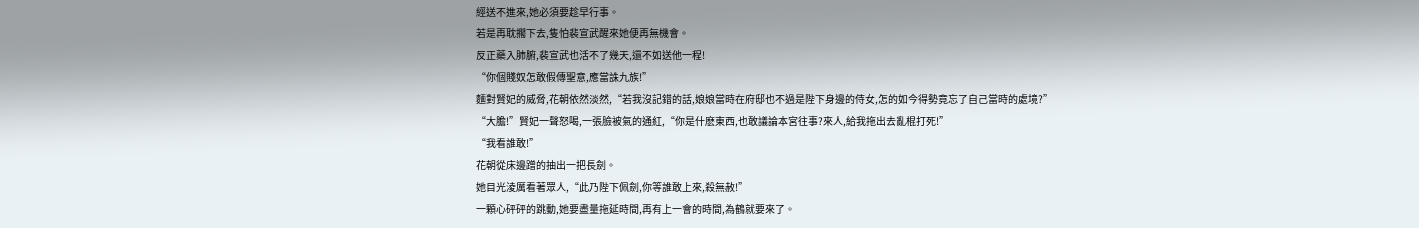經送不進來,她必須要趁早行事。
若是再耽擱下去,隻怕裴宣武醒來她便再無機會。
反正藥入肺腑,裴宣武也活不了幾天,還不如送他一程!
“你個賤奴怎敢假傳聖意,應當誅九族!”
麵對賢妃的威脅,花朝依然淡然,“若我沒記錯的話,娘娘當時在府邸也不過是陛下身邊的侍女,怎的如今得勢竟忘了自己當時的處境?”
“大膽!”賢妃一聲怒喝,一張臉被氣的通紅,“你是什麽東西,也敢議論本宮往事?來人,給我拖出去亂棍打死!”
“我看誰敢!”
花朝從床邊蹭的抽出一把長劍。
她目光淩厲看著眾人,“此乃陛下佩劍,你等誰敢上來,殺無赦!”
一顆心砰砰的跳動,她要盡量拖延時間,再有上一會的時間,為鶴就要來了。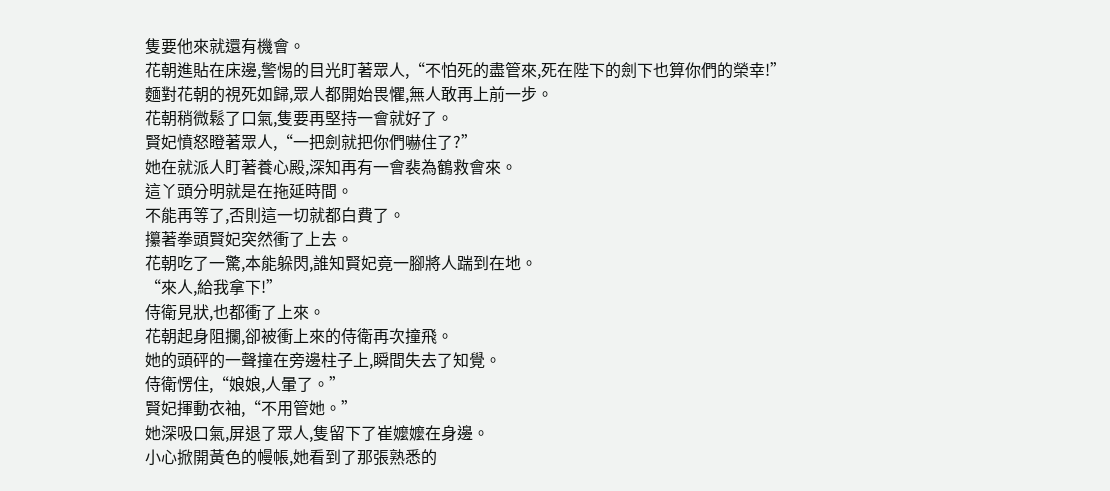隻要他來就還有機會。
花朝進貼在床邊,警惕的目光盯著眾人,“不怕死的盡管來,死在陛下的劍下也算你們的榮幸!”
麵對花朝的視死如歸,眾人都開始畏懼,無人敢再上前一步。
花朝稍微鬆了口氣,隻要再堅持一會就好了。
賢妃憤怒瞪著眾人,“一把劍就把你們嚇住了?”
她在就派人盯著養心殿,深知再有一會裴為鶴救會來。
這丫頭分明就是在拖延時間。
不能再等了,否則這一切就都白費了。
攥著拳頭賢妃突然衝了上去。
花朝吃了一驚,本能躲閃,誰知賢妃竟一腳將人踹到在地。
“來人,給我拿下!”
侍衛見狀,也都衝了上來。
花朝起身阻攔,卻被衝上來的侍衛再次撞飛。
她的頭砰的一聲撞在旁邊柱子上,瞬間失去了知覺。
侍衛愣住,“娘娘,人暈了。”
賢妃揮動衣袖,“不用管她。”
她深吸口氣,屏退了眾人,隻留下了崔嬤嬤在身邊。
小心掀開黃色的幔帳,她看到了那張熟悉的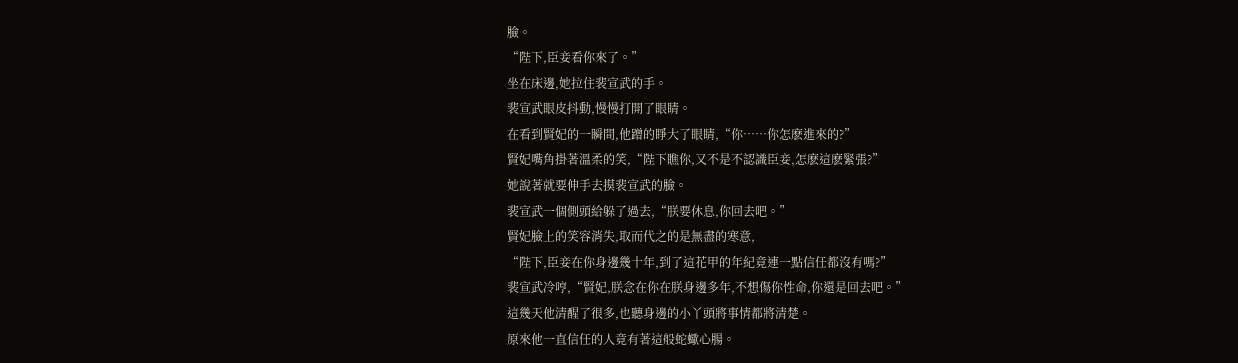臉。
“陛下,臣妾看你來了。”
坐在床邊,她拉住裴宣武的手。
裴宣武眼皮抖動,慢慢打開了眼睛。
在看到賢妃的一瞬間,他蹭的睜大了眼睛,“你……你怎麽進來的?”
賢妃嘴角掛著溫柔的笑,“陛下瞧你,又不是不認識臣妾,怎麽這麽緊張?”
她說著就要伸手去摸裴宣武的臉。
裴宣武一個側頭給躲了過去,“朕要休息,你回去吧。”
賢妃臉上的笑容消失,取而代之的是無盡的寒意,
“陛下,臣妾在你身邊幾十年,到了這花甲的年紀竟連一點信任都沒有嗎?”
裴宣武冷哼,“賢妃,朕念在你在朕身邊多年,不想傷你性命,你還是回去吧。”
這幾天他清醒了很多,也聽身邊的小丫頭將事情都將清楚。
原來他一直信任的人竟有著這般蛇蠍心腸。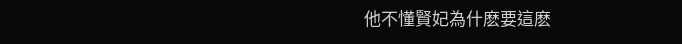他不懂賢妃為什麽要這麽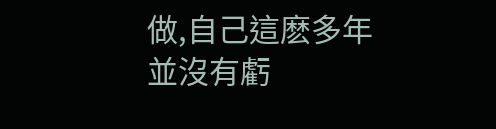做,自己這麽多年並沒有虧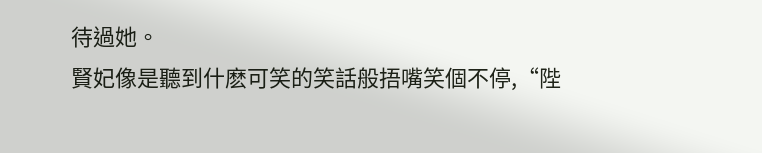待過她。
賢妃像是聽到什麽可笑的笑話般捂嘴笑個不停,“陛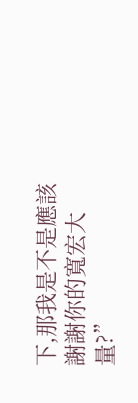下,那我是不是應該謝謝你的寬宏大量?”